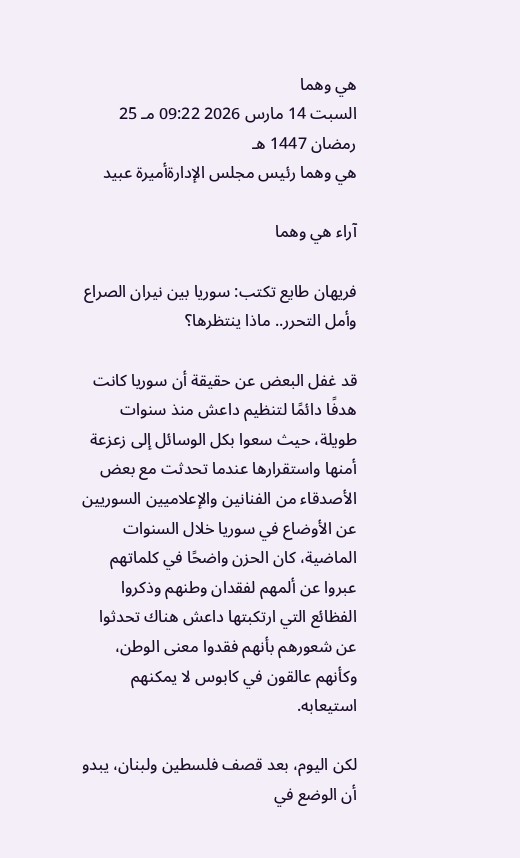هي وهما
السبت 14 مارس 2026 09:22 مـ 25 رمضان 1447 هـ
هي وهما رئيس مجلس الإدارةأميرة عبيد

آراء هي وهما

فريهان طايع تكتب: سوريا بين نيران الصراع وأمل التحرر.. ماذا ينتظرها؟

قد غفل البعض عن حقيقة أن سوريا كانت هدفًا دائمًا لتنظيم داعش منذ سنوات طويلة، حيث سعوا بكل الوسائل إلى زعزعة أمنها واستقرارها عندما تحدثت مع بعض الأصدقاء من الفنانين والإعلاميين السوريين عن الأوضاع في سوريا خلال السنوات الماضية، كان الحزن واضحًا في كلماتهم عبروا عن ألمهم لفقدان وطنهم وذكروا الفظائع التي ارتكبتها داعش هناك تحدثوا عن شعورهم بأنهم فقدوا معنى الوطن، وكأنهم عالقون في كابوس لا يمكنهم استيعابه.

لكن اليوم، بعد قصف فلسطين ولبنان، يبدو أن الوضع في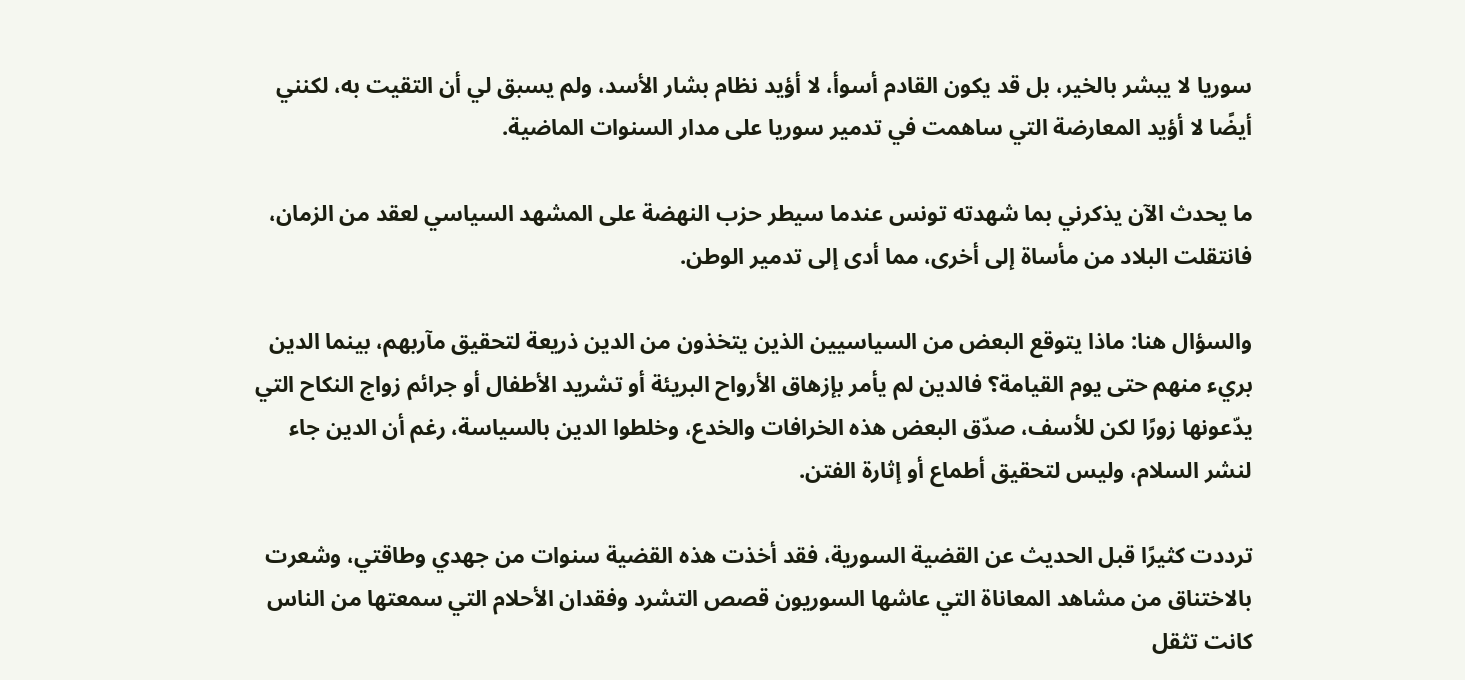سوريا لا يبشر بالخير، بل قد يكون القادم أسوأ، لا أؤيد نظام بشار الأسد، ولم يسبق لي أن التقيت به، لكنني أيضًا لا أؤيد المعارضة التي ساهمت في تدمير سوريا على مدار السنوات الماضية.

ما يحدث الآن يذكرني بما شهدته تونس عندما سيطر حزب النهضة على المشهد السياسي لعقد من الزمان، فانتقلت البلاد من مأساة إلى أخرى، مما أدى إلى تدمير الوطن.

والسؤال هنا: ماذا يتوقع البعض من السياسيين الذين يتخذون من الدين ذريعة لتحقيق مآربهم، بينما الدين بريء منهم حتى يوم القيامة؟ فالدين لم يأمر بإزهاق الأرواح البريئة أو تشريد الأطفال أو جرائم زواج النكاح التي يدّعونها زورًا لكن للأسف، صدّق البعض هذه الخرافات والخدع، وخلطوا الدين بالسياسة، رغم أن الدين جاء لنشر السلام، وليس لتحقيق أطماع أو إثارة الفتن.

ترددت كثيرًا قبل الحديث عن القضية السورية، فقد أخذت هذه القضية سنوات من جهدي وطاقتي، وشعرت بالاختناق من مشاهد المعاناة التي عاشها السوريون قصص التشرد وفقدان الأحلام التي سمعتها من الناس كانت تثقل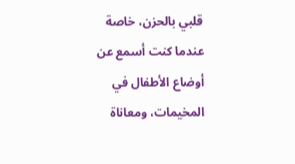قلبي بالحزن، خاصة عندما كنت أسمع عن أوضاع الأطفال في المخيمات، ومعاناة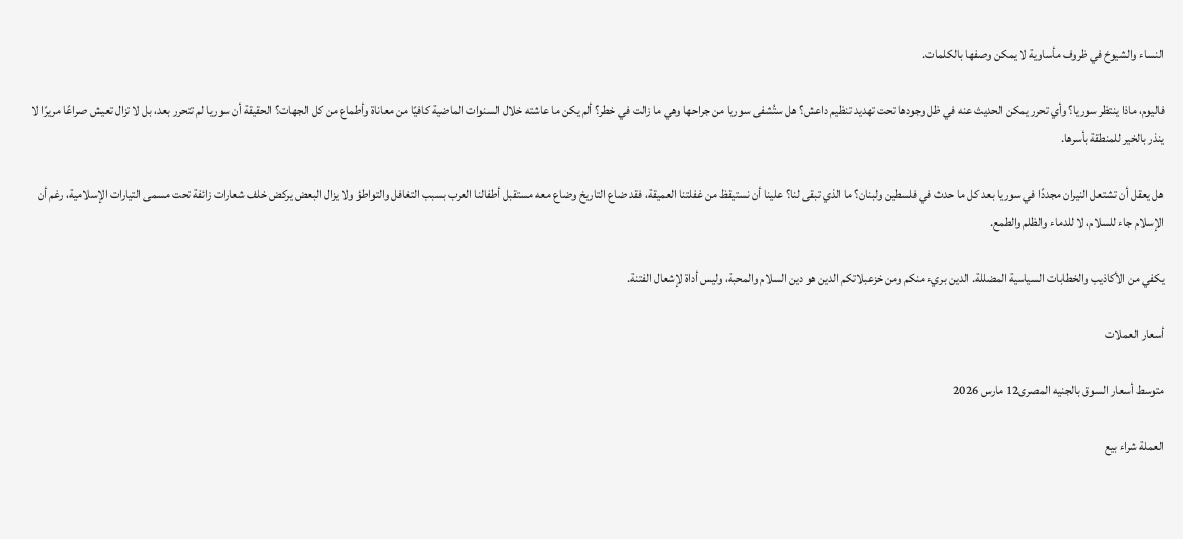النساء والشيوخ في ظروف مأساوية لا يمكن وصفها بالكلمات.

فاليوم، ماذا ينتظر سوريا؟ وأي تحرر يمكن الحديث عنه في ظل وجودها تحت تهديد تنظيم داعش؟ هل ستُشفى سوريا من جراحها وهي ما زالت في خطر؟ ألم يكن ما عاشته خلال السنوات الماضية كافيًا من معاناة وأطماع من كل الجهات؟ الحقيقة أن سوريا لم تتحرر بعد، بل لا تزال تعيش صراعًا مريرًا لا ينذر بالخير للمنطقة بأسرها.

هل يعقل أن تشتعل النيران مجددًا في سوريا بعد كل ما حدث في فلسطين ولبنان؟ ما الذي تبقى لنا؟ علينا أن نستيقظ من غفلتنا العميقة، فقد ضاع التاريخ وضاع معه مستقبل أطفالنا العرب بسبب التغافل والتواطؤ ولا يزال البعض يركض خلف شعارات زائفة تحت مسمى التيارات الإسلامية، رغم أن الإسلام جاء للسلام، لا للدماء والظلم والطمع.

يكفي من الأكاذيب والخطابات السياسية المضللة. الدين بريء منكم ومن خزعبلاتكم الدين هو دين السلام والمحبة، وليس أداة لإشعال الفتنة.

أسعار العملات

متوسط أسعار السوق بالجنيه المصرى12 مارس 2026

العملة شراء بيع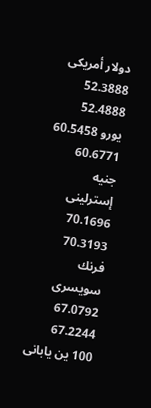دولار أمريكى 52.3888 52.4888
يورو 60.5458 60.6771
جنيه إسترلينى 70.1696 70.3193
فرنك سويسرى 67.0792 67.2244
100 ين يابانى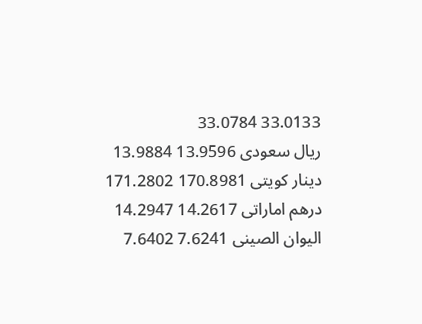33.0133 33.0784
ريال سعودى 13.9596 13.9884
دينار كويتى 170.8981 171.2802
درهم اماراتى 14.2617 14.2947
اليوان الصينى 7.6241 7.6402